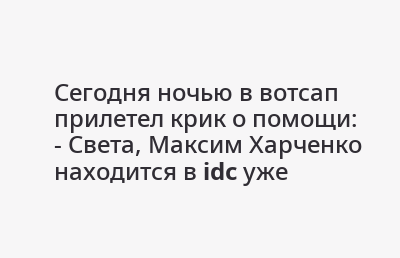Сегодня ночью в вотсап прилетел крик о помощи: - Света, Максим Харченко находится в idc уже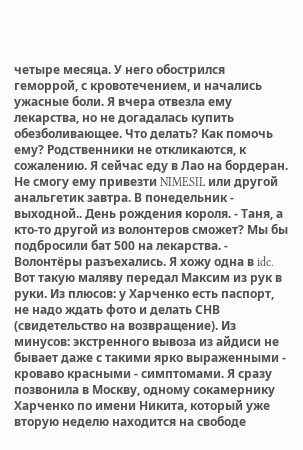четыре месяца. У него обострился геморрой, с кровотечением, и начались ужасные боли. Я вчера отвезла ему лекарства, но не догадалась купить обезболивающее. Что делать? Как помочь ему? Родственники не откликаются, к сожалению. Я сейчас еду в Лао на бордеран. Не смогу ему привезти NIMESIL или другой анальгетик завтра. В понедельник - выходной.. День рождения короля. - Таня, а кто-то другой из волонтеров сможет? Мы бы подбросили бат 500 на лекарства. - Волонтёры разъехались. Я хожу одна в idc. Вот такую маляву передал Максим из рук в руки. Из плюсов: у Харченко есть паспорт, не надо ждать фото и делать СНВ (свидетельство на возвращение). Из минусов: экстренного вывоза из айдиси не бывает даже с такими ярко выраженными - кроваво красными - симптомами. Я сразу позвонила в Москву, одному сокамернику Харченко по имени Никита, который уже вторую неделю находится на свободе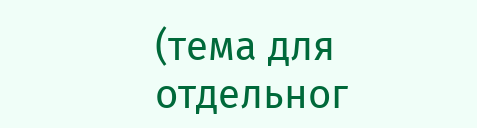(тема для отдельног